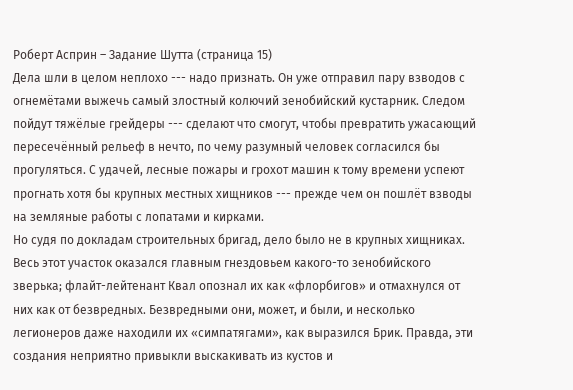Роберт Асприн – Задание Шутта (страница 15)
Дела шли в целом неплохо --- надо признать. Он уже отправил пару взводов с огнемётами выжечь самый злостный колючий зенобийский кустарник. Следом пойдут тяжёлые грейдеры --- сделают что смогут, чтобы превратить ужасающий пересечённый рельеф в нечто, по чему разумный человек согласился бы прогуляться. С удачей, лесные пожары и грохот машин к тому времени успеют прогнать хотя бы крупных местных хищников --- прежде чем он пошлёт взводы на земляные работы с лопатами и кирками.
Но судя по докладам строительных бригад, дело было не в крупных хищниках. Весь этот участок оказался главным гнездовьем какого-то зенобийского зверька; флайт-лейтенант Квал опознал их как «флорбигов» и отмахнулся от них как от безвредных. Безвредными они, может, и были, и несколько легионеров даже находили их «симпатягами», как выразился Брик. Правда, эти создания неприятно привыкли выскакивать из кустов и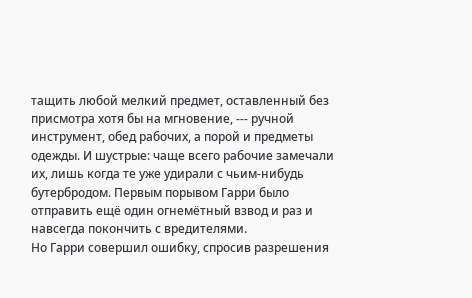тащить любой мелкий предмет, оставленный без присмотра хотя бы на мгновение, --- ручной инструмент, обед рабочих, а порой и предметы одежды. И шустрые: чаще всего рабочие замечали их, лишь когда те уже удирали с чьим-нибудь бутербродом. Первым порывом Гарри было отправить ещё один огнемётный взвод и раз и навсегда покончить с вредителями.
Но Гарри совершил ошибку, спросив разрешения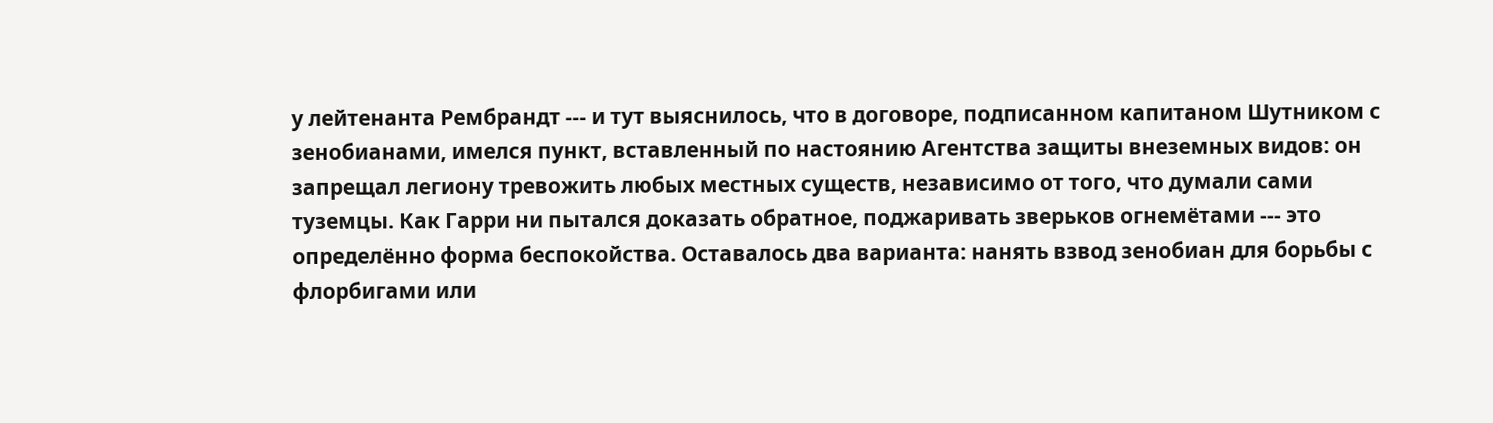у лейтенанта Рембрандт --- и тут выяснилось, что в договоре, подписанном капитаном Шутником с зенобианами, имелся пункт, вставленный по настоянию Агентства защиты внеземных видов: он запрещал легиону тревожить любых местных существ, независимо от того, что думали сами туземцы. Как Гарри ни пытался доказать обратное, поджаривать зверьков огнемётами --- это определённо форма беспокойства. Оставалось два варианта: нанять взвод зенобиан для борьбы с флорбигами или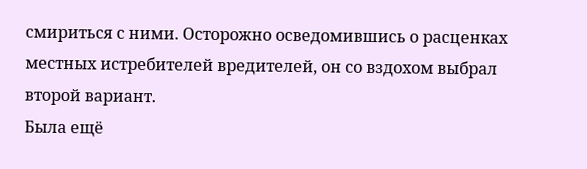смириться с ними. Осторожно осведомившись о расценках местных истребителей вредителей, он со вздохом выбрал второй вариант.
Была ещё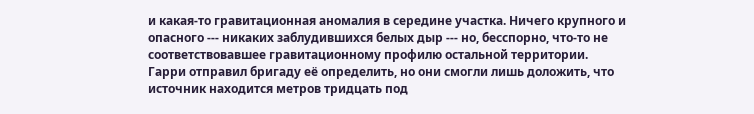и какая-то гравитационная аномалия в середине участка. Ничего крупного и опасного --- никаких заблудившихся белых дыр --- но, бесспорно, что-то не соответствовавшее гравитационному профилю остальной территории. Гарри отправил бригаду её определить, но они смогли лишь доложить, что источник находится метров тридцать под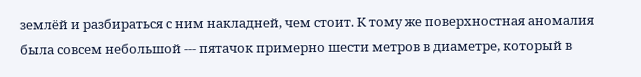землёй и разбираться с ним накладней, чем стоит. К тому же поверхностная аномалия была совсем небольшой --- пятачок примерно шести метров в диаметре, который в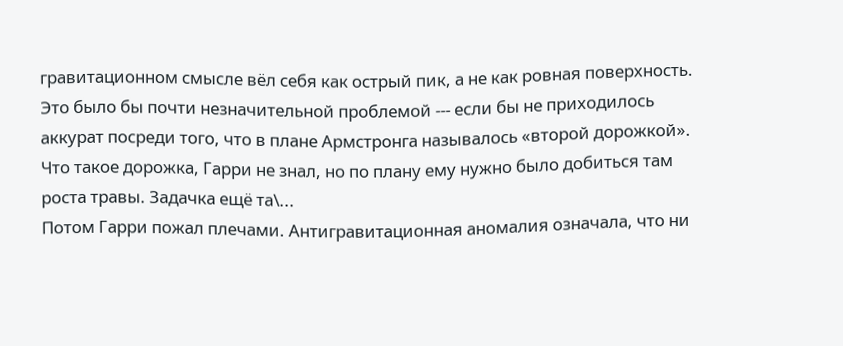гравитационном смысле вёл себя как острый пик, а не как ровная поверхность. Это было бы почти незначительной проблемой --- если бы не приходилось аккурат посреди того, что в плане Армстронга называлось «второй дорожкой». Что такое дорожка, Гарри не знал, но по плану ему нужно было добиться там роста травы. Задачка ещё та\...
Потом Гарри пожал плечами. Антигравитационная аномалия означала, что ни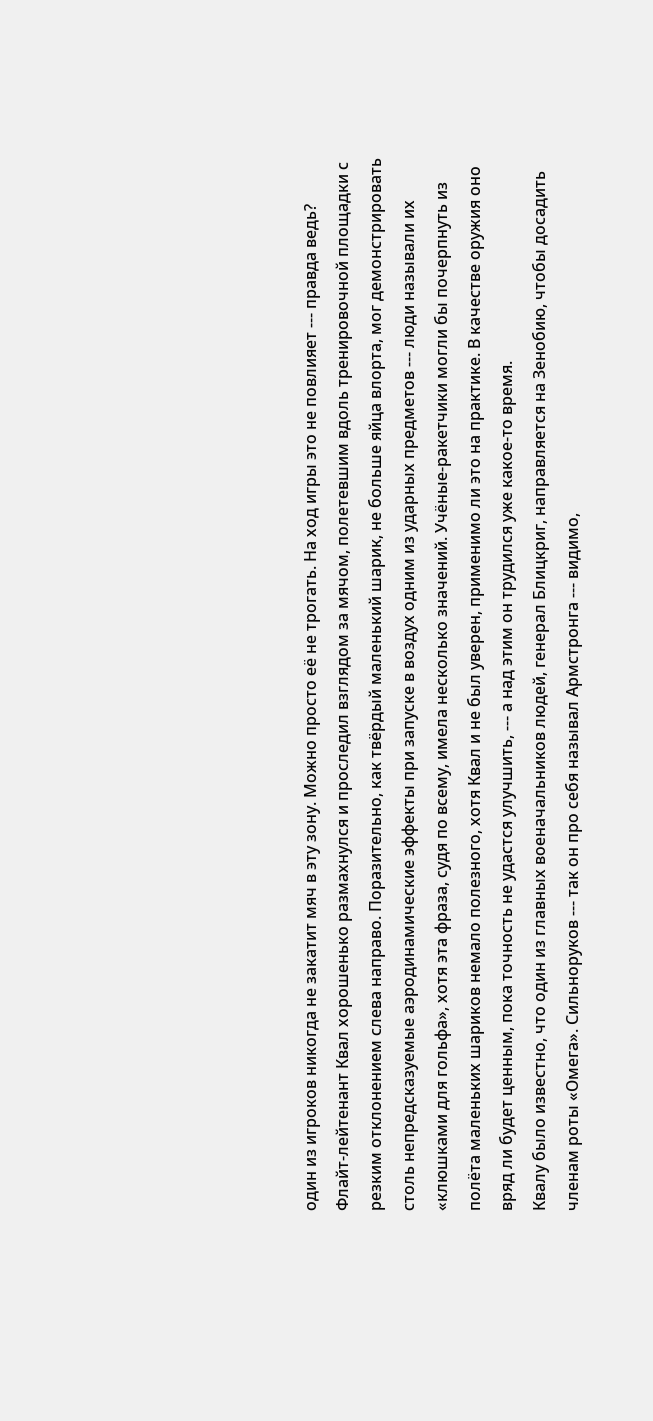один из игроков никогда не закатит мяч в эту зону. Можно просто её не трогать. На ход игры это не повлияет --- правда ведь?
Флайт-лейтенант Квал хорошенько размахнулся и проследил взглядом за мячом, полетевшим вдоль тренировочной площадки с резким отклонением слева направо. Поразительно, как твёрдый маленький шарик, не больше яйца влорта, мог демонстрировать столь непредсказуемые аэродинамические эффекты при запуске в воздух одним из ударных предметов --- люди называли их «клюшками для гольфа», хотя эта фраза, судя по всему, имела несколько значений. Учёные-ракетчики могли бы почерпнуть из полёта маленьких шариков немало полезного, хотя Квал и не был уверен, применимо ли это на практике. В качестве оружия оно вряд ли будет ценным, пока точность не удастся улучшить, --- а над этим он трудился уже какое-то время.
Квалу было известно, что один из главных военачальников людей, генерал Блицкриг, направляется на Зенобию, чтобы досадить членам роты «Омега». Сильноруков --- так он про себя называл Армстронга --- видимо,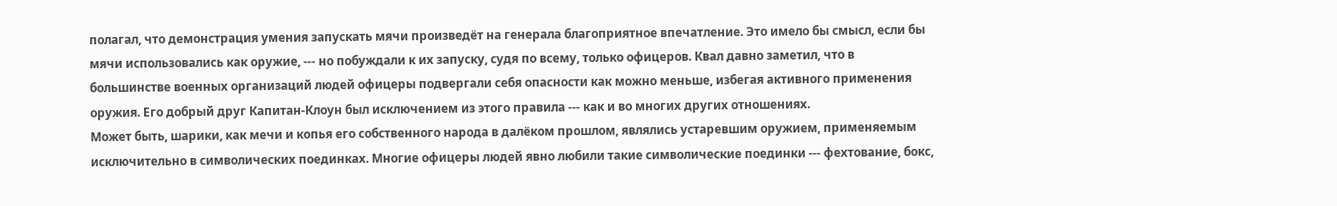полагал, что демонстрация умения запускать мячи произведёт на генерала благоприятное впечатление. Это имело бы смысл, если бы мячи использовались как оружие, --- но побуждали к их запуску, судя по всему, только офицеров. Квал давно заметил, что в большинстве военных организаций людей офицеры подвергали себя опасности как можно меньше, избегая активного применения оружия. Его добрый друг Капитан-Клоун был исключением из этого правила --- как и во многих других отношениях.
Может быть, шарики, как мечи и копья его собственного народа в далёком прошлом, являлись устаревшим оружием, применяемым исключительно в символических поединках. Многие офицеры людей явно любили такие символические поединки --- фехтование, бокс,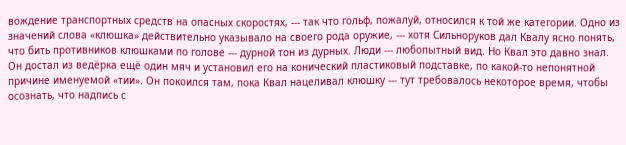вождение транспортных средств на опасных скоростях, --- так что гольф, пожалуй, относился к той же категории. Одно из значений слова «клюшка» действительно указывало на своего рода оружие, --- хотя Сильноруков дал Квалу ясно понять, что бить противников клюшками по голове --- дурной тон из дурных. Люди --- любопытный вид. Но Квал это давно знал.
Он достал из ведёрка ещё один мяч и установил его на конический пластиковый подставке, по какой-то непонятной причине именуемой «тии». Он покоился там, пока Квал нацеливал клюшку --- тут требовалось некоторое время, чтобы осознать, что надпись с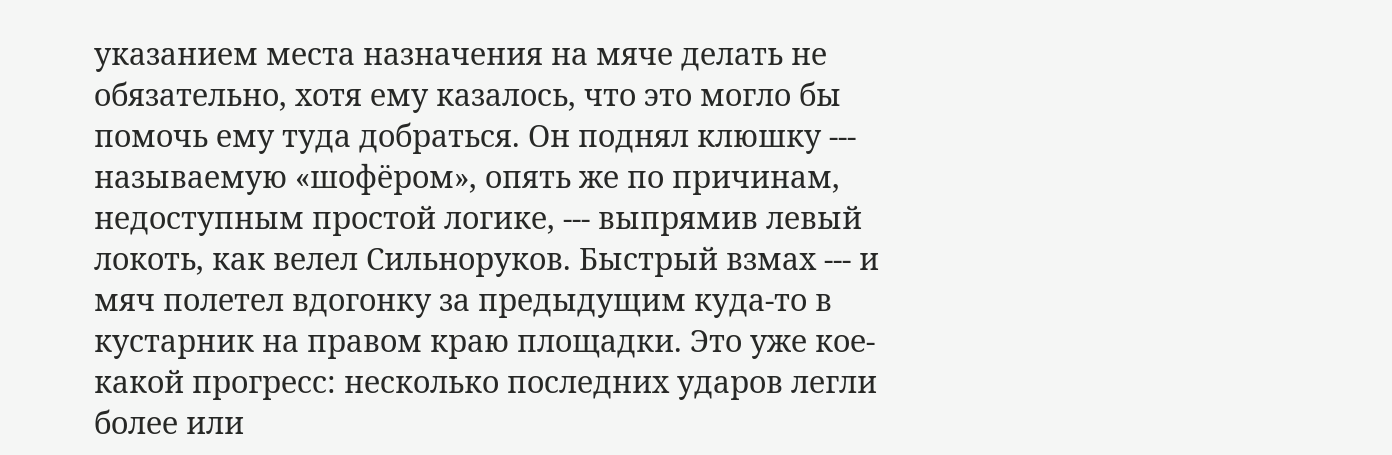указанием места назначения на мяче делать не обязательно, хотя ему казалось, что это могло бы помочь ему туда добраться. Он поднял клюшку --- называемую «шофёром», опять же по причинам, недоступным простой логике, --- выпрямив левый локоть, как велел Сильноруков. Быстрый взмах --- и мяч полетел вдогонку за предыдущим куда-то в кустарник на правом краю площадки. Это уже кое-какой прогресс: несколько последних ударов легли более или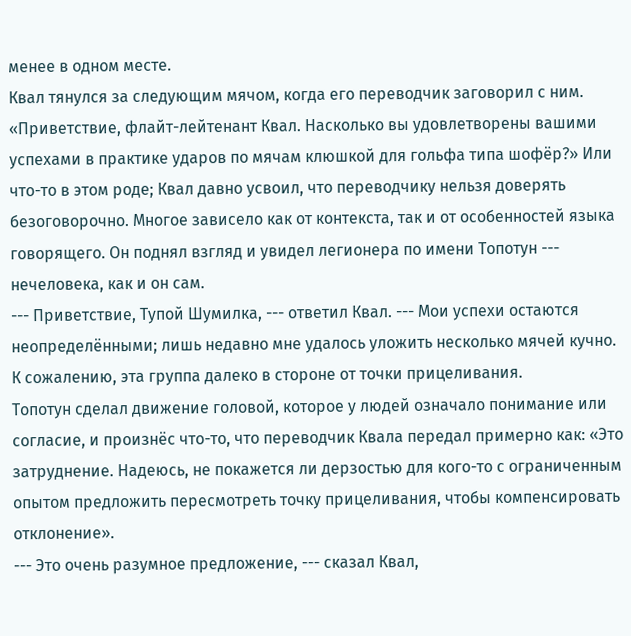менее в одном месте.
Квал тянулся за следующим мячом, когда его переводчик заговорил с ним. «Приветствие, флайт-лейтенант Квал. Насколько вы удовлетворены вашими успехами в практике ударов по мячам клюшкой для гольфа типа шофёр?» Или что-то в этом роде; Квал давно усвоил, что переводчику нельзя доверять безоговорочно. Многое зависело как от контекста, так и от особенностей языка говорящего. Он поднял взгляд и увидел легионера по имени Топотун --- нечеловека, как и он сам.
--- Приветствие, Тупой Шумилка, --- ответил Квал. --- Мои успехи остаются неопределёнными; лишь недавно мне удалось уложить несколько мячей кучно. К сожалению, эта группа далеко в стороне от точки прицеливания.
Топотун сделал движение головой, которое у людей означало понимание или согласие, и произнёс что-то, что переводчик Квала передал примерно как: «Это затруднение. Надеюсь, не покажется ли дерзостью для кого-то с ограниченным опытом предложить пересмотреть точку прицеливания, чтобы компенсировать отклонение».
--- Это очень разумное предложение, --- сказал Квал,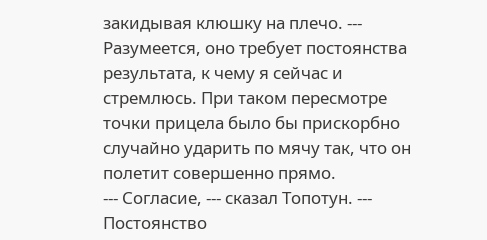закидывая клюшку на плечо. --- Разумеется, оно требует постоянства результата, к чему я сейчас и стремлюсь. При таком пересмотре точки прицела было бы прискорбно случайно ударить по мячу так, что он полетит совершенно прямо.
--- Согласие, --- сказал Топотун. --- Постоянство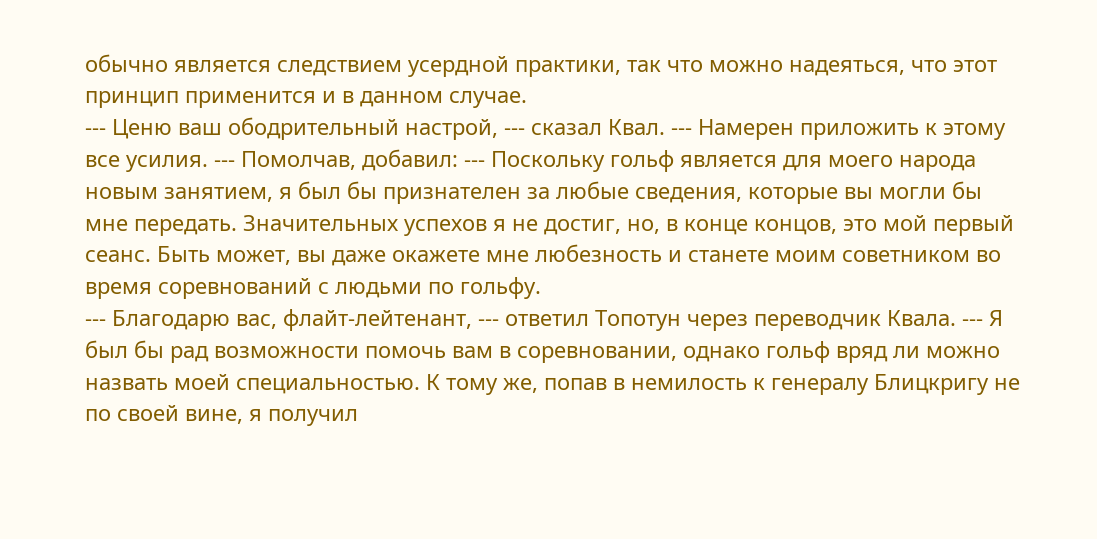обычно является следствием усердной практики, так что можно надеяться, что этот принцип применится и в данном случае.
--- Ценю ваш ободрительный настрой, --- сказал Квал. --- Намерен приложить к этому все усилия. --- Помолчав, добавил: --- Поскольку гольф является для моего народа новым занятием, я был бы признателен за любые сведения, которые вы могли бы мне передать. Значительных успехов я не достиг, но, в конце концов, это мой первый сеанс. Быть может, вы даже окажете мне любезность и станете моим советником во время соревнований с людьми по гольфу.
--- Благодарю вас, флайт-лейтенант, --- ответил Топотун через переводчик Квала. --- Я был бы рад возможности помочь вам в соревновании, однако гольф вряд ли можно назвать моей специальностью. К тому же, попав в немилость к генералу Блицкригу не по своей вине, я получил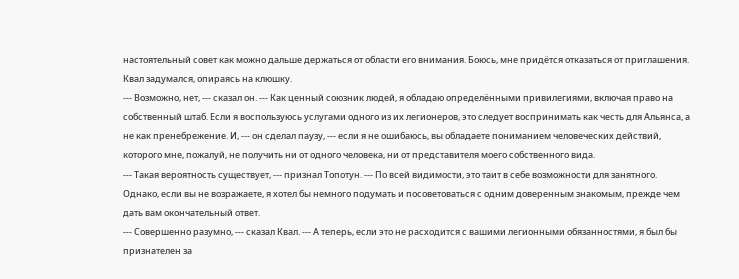настоятельный совет как можно дальше держаться от области его внимания. Боюсь, мне придётся отказаться от приглашения.
Квал задумался, опираясь на клюшку.
--- Возможно, нет, --- сказал он. --- Как ценный союзник людей, я обладаю определёнными привилегиями, включая право на собственный штаб. Если я воспользуюсь услугами одного из их легионеров, это следует воспринимать как честь для Альянса, а не как пренебрежение. И, --- он сделал паузу, --- если я не ошибаюсь, вы обладаете пониманием человеческих действий, которого мне, пожалуй, не получить ни от одного человека, ни от представителя моего собственного вида.
--- Такая вероятность существует, --- признал Топотун. --- По всей видимости, это таит в себе возможности для занятного. Однако, если вы не возражаете, я хотел бы немного подумать и посоветоваться с одним доверенным знакомым, прежде чем дать вам окончательный ответ.
--- Совершенно разумно, --- сказал Квал. --- А теперь, если это не расходится с вашими легионными обязанностями, я был бы признателен за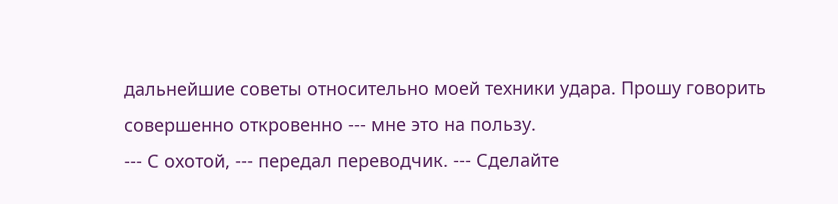дальнейшие советы относительно моей техники удара. Прошу говорить совершенно откровенно --- мне это на пользу.
--- С охотой, --- передал переводчик. --- Сделайте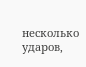несколько ударов,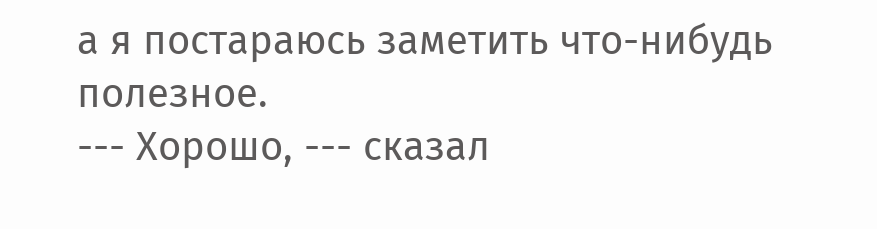а я постараюсь заметить что-нибудь полезное.
--- Хорошо, --- сказал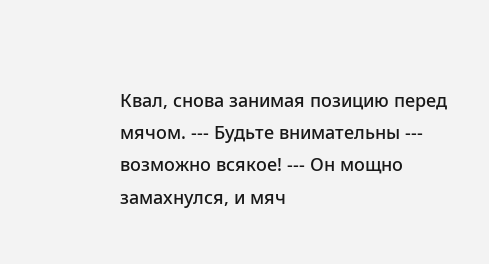Квал, снова занимая позицию перед мячом. --- Будьте внимательны --- возможно всякое! --- Он мощно замахнулся, и мяч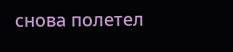снова полетел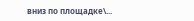вниз по площадке\...